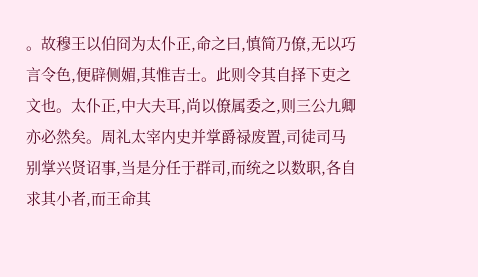。故穆王以伯冏为太仆正,命之曰,慎简乃僚,无以巧言令色,便辟侧媚,其惟吉士。此则令其自择下吏之文也。太仆正,中大夫耳,尚以僚属委之,则三公九卿亦必然矣。周礼太宰内史并掌爵禄废置,司徒司马别掌兴贤诏事,当是分任于群司,而统之以数职,各自求其小者,而王命其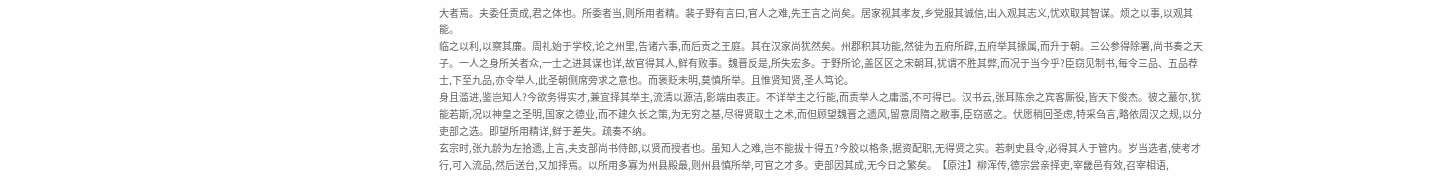大者焉。夫委任责成,君之体也。所委者当,则所用者精。裴子野有言曰,官人之难,先王言之尚矣。居家视其孝友,乡党服其诚信,出入观其志义,忧欢取其智谋。烦之以事,以观其能。
临之以利,以察其廉。周礼始于学校,论之州里,告诸六事,而后贡之王庭。其在汉家尚犹然矣。州郡积其功能,然徒为五府所辟,五府举其掾属,而升于朝。三公参得除署,尚书奏之天子。一人之身所关者众,一士之进其谋也详,故官得其人,鲜有败事。魏晋反是,所失宏多。于野所论,盖区区之宋朝耳,犹谓不胜其弊,而况于当今乎?臣窃见制书,每令三品、五品荐士,下至九品,亦令举人,此圣朝侧席旁求之意也。而褒贬未明,莫慎所举。且惟贤知贤,圣人笃论。
身且滥进,鉴岂知人?今欲务得实才,兼宜择其举主,流清以源洁,影端由表正。不详举主之行能,而责举人之庸滥,不可得已。汉书云,张耳陈余之宾客厮役,皆天下俊杰。彼之蕞尔,犹能若斯,况以神皇之圣明,国家之德业,而不建久长之策,为无穷之基,尽得贤取土之术,而但顾望魏晋之遗风,留意周隋之敝事,臣窃惑之。伏愿稍回圣虑,特采刍言,略依周汉之规,以分吏部之选。即望所用精详,鲜于差失。疏奏不纳。
玄宗时,张九龄为左拾遗,上言,夫支部尚书侍郎,以贤而授者也。虽知人之难,岂不能拔十得五?今胶以格条,据资配职,无得贤之实。若刺史县令,必得其人于管内。岁当选者,使考才行,可入流品,然后送台,又加择焉。以所用多寡为州县殿最,则州县慎所举,可官之才多。吏部因其成,无今日之繁矣。【原注】柳浑传,德宗尝亲择吏,宰畿邑有效,召宰相语,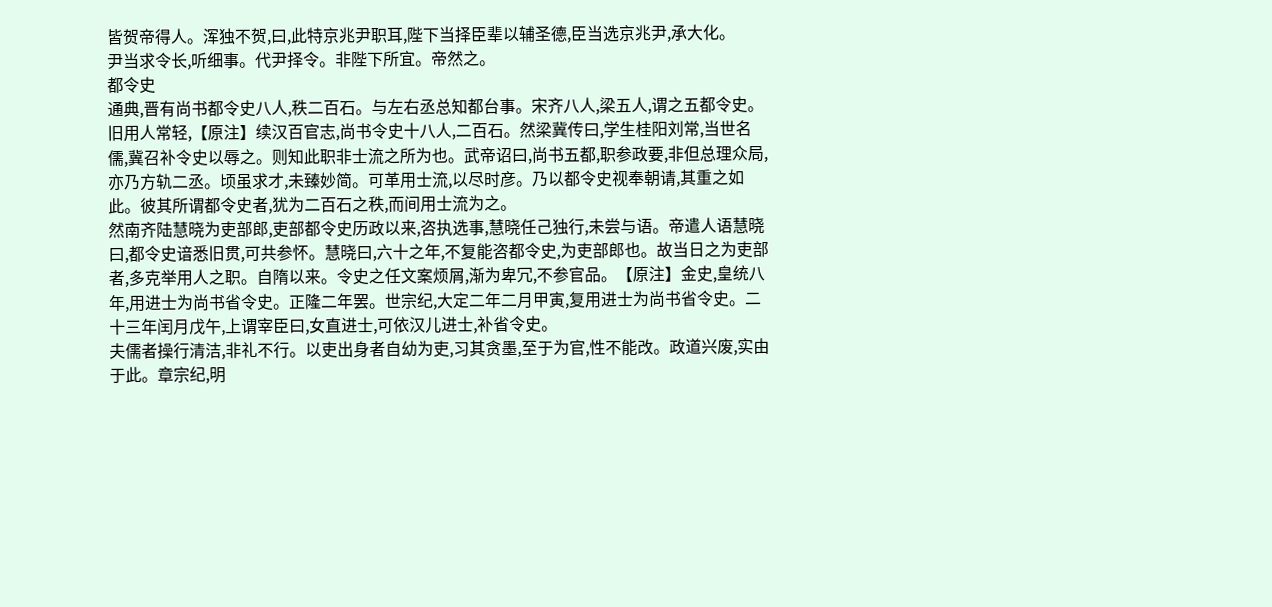皆贺帝得人。浑独不贺,曰,此特京兆尹职耳,陛下当择臣辈以辅圣德,臣当选京兆尹,承大化。
尹当求令长,听细事。代尹择令。非陛下所宜。帝然之。
都令史
通典,晋有尚书都令史八人,秩二百石。与左右丞总知都台事。宋齐八人,梁五人,谓之五都令史。旧用人常轻,【原注】续汉百官志,尚书令史十八人,二百石。然梁冀传曰,学生桂阳刘常,当世名儒,冀召补令史以辱之。则知此职非士流之所为也。武帝诏曰,尚书五都,职参政要,非但总理众局,亦乃方轨二丞。顷虽求才,未臻妙简。可革用士流,以尽时彦。乃以都令史视奉朝请,其重之如此。彼其所谓都令史者,犹为二百石之秩,而间用士流为之。
然南齐陆慧晓为吏部郎,吏部都令史历政以来,咨执选事,慧晓任己独行,未尝与语。帝遣人语慧晓曰,都令史谙悉旧贯,可共参怀。慧晓曰,六十之年,不复能咨都令史,为吏部郎也。故当日之为吏部者,多克举用人之职。自隋以来。令史之任文案烦屑,渐为卑冗,不参官品。【原注】金史,皇统八年,用进士为尚书省令史。正隆二年罢。世宗纪,大定二年二月甲寅,复用进士为尚书省令史。二十三年闰月戊午,上谓宰臣曰,女直进士,可依汉儿进士,补省令史。
夫儒者操行清洁,非礼不行。以吏出身者自幼为吏,习其贪墨,至于为官,性不能改。政道兴废,实由于此。章宗纪,明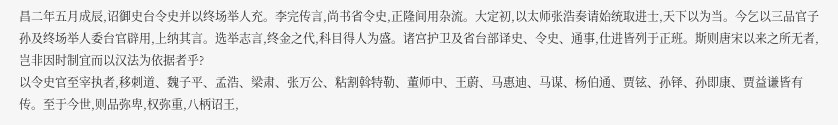昌二年五月成辰,诏御史台令史并以终场举人充。李完传言,尚书省令史,正隆间用杂流。大定初,以太师张浩奏请始统取进士,天下以为当。今乞以三品官子孙及终场举人委台官辟用,上纳其言。选举志言,终金之代,科目得人为盛。诸宫护卫及省台部译史、令史、通事,仕进皆列于正班。斯则唐宋以来之所无者,岂非因时制宜而以汉法为依据者乎?
以令史官至宰执者,移刺道、魏子平、孟浩、梁肃、张万公、粘割斡特勒、董师中、王蔚、马惠迪、马谋、杨伯通、贾铉、孙铎、孙即康、贾益谦皆有传。至于今世,则品弥卑,权弥重,八柄诏王,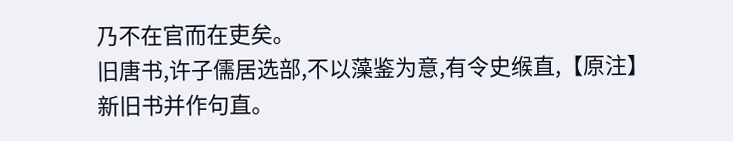乃不在官而在吏矣。
旧唐书,许子儒居选部,不以藻鉴为意,有令史缑直,【原注】新旧书并作句直。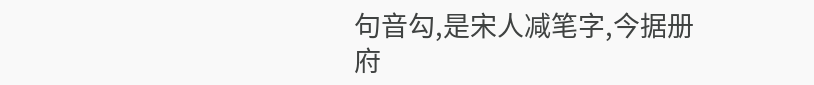句音勾,是宋人减笔字,今据册府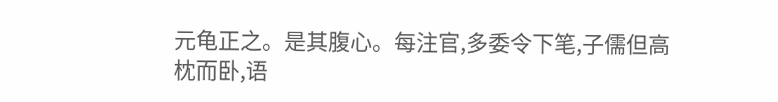元龟正之。是其腹心。每注官,多委令下笔,子儒但高枕而卧,语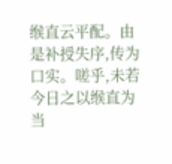缑直云平配。由是补授失序,传为口实。嗟乎,未若今日之以缑直为当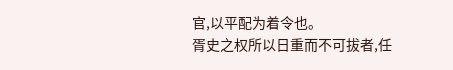官,以平配为着令也。
胥史之权所以日重而不可拔者,任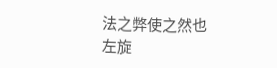法之弊使之然也
左旋